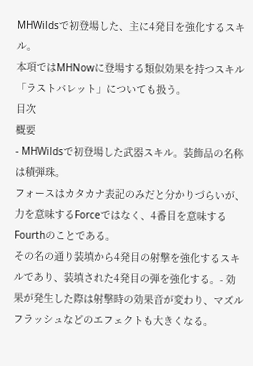MHWildsで初登場した、主に4発目を強化するスキル。
本項ではMHNowに登場する類似効果を持つスキル「ラストバレット」についても扱う。
目次
概要
- MHWildsで初登場した武器スキル。装飾品の名称は積弾珠。
フォースはカタカナ表記のみだと分かりづらいが、力を意味するForceではなく、4番目を意味するFourthのことである。
その名の通り装填から4発目の射撃を強化するスキルであり、装填された4発目の弾を強化する。- 効果が発生した際は射撃時の効果音が変わり、マズルフラッシュなどのエフェクトも大きくなる。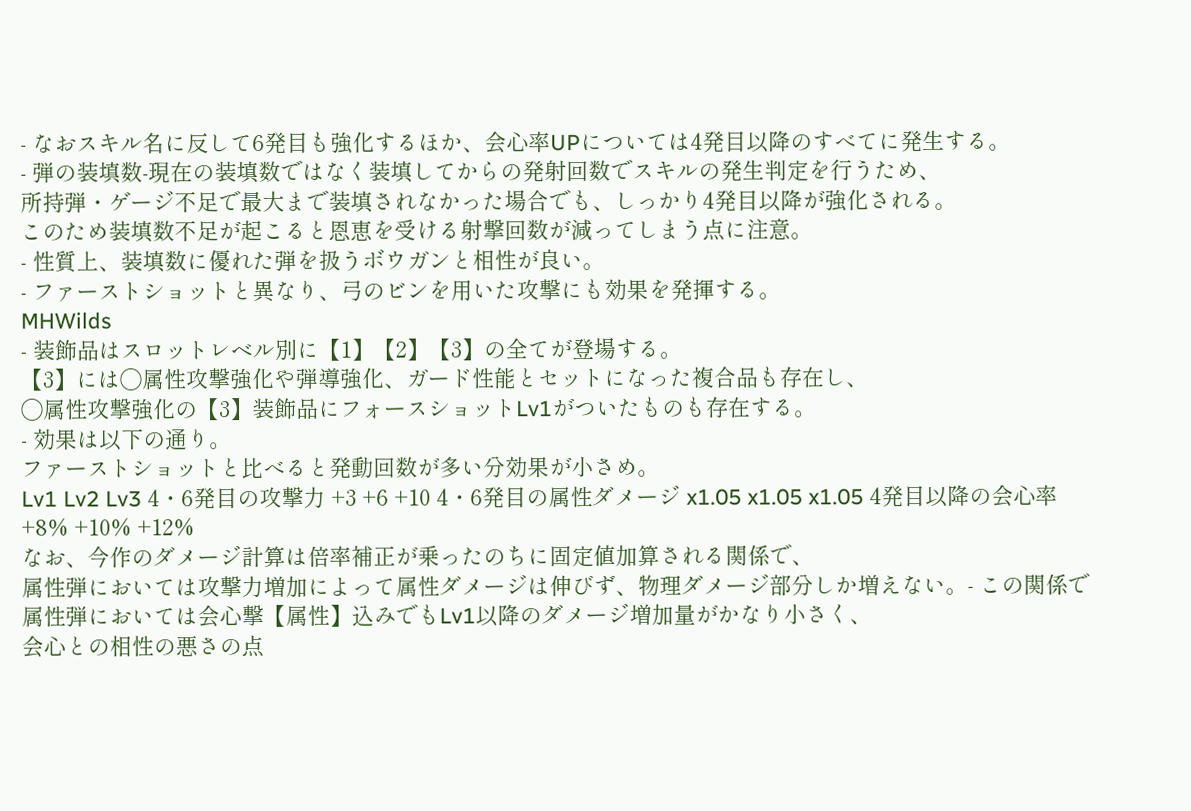- なおスキル名に反して6発目も強化するほか、会心率UPについては4発目以降のすべてに発生する。
- 弾の装填数-現在の装填数ではなく装填してからの発射回数でスキルの発生判定を行うため、
所持弾・ゲージ不足で最大まで装填されなかった場合でも、しっかり4発目以降が強化される。
このため装填数不足が起こると恩恵を受ける射撃回数が減ってしまう点に注意。
- 性質上、装填数に優れた弾を扱うボウガンと相性が良い。
- ファーストショットと異なり、弓のビンを用いた攻撃にも効果を発揮する。
MHWilds
- 装飾品はスロットレベル別に【1】【2】【3】の全てが登場する。
【3】には◯属性攻撃強化や弾導強化、ガード性能とセットになった複合品も存在し、
◯属性攻撃強化の【3】装飾品にフォースショットLv1がついたものも存在する。
- 効果は以下の通り。
ファーストショットと比べると発動回数が多い分効果が小さめ。
Lv1 Lv2 Lv3 4・6発目の攻撃力 +3 +6 +10 4・6発目の属性ダメージ x1.05 x1.05 x1.05 4発目以降の会心率 +8% +10% +12%
なお、今作のダメージ計算は倍率補正が乗ったのちに固定値加算される関係で、
属性弾においては攻撃力増加によって属性ダメージは伸びず、物理ダメージ部分しか増えない。- この関係で属性弾においては会心撃【属性】込みでもLv1以降のダメージ増加量がかなり小さく、
会心との相性の悪さの点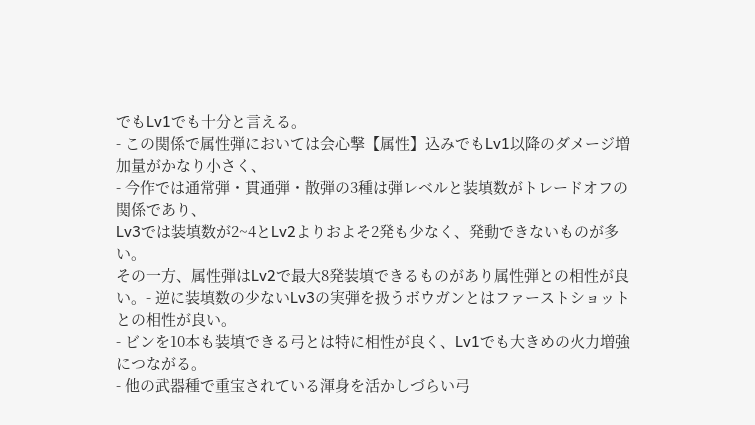でもLv1でも十分と言える。
- この関係で属性弾においては会心撃【属性】込みでもLv1以降のダメージ増加量がかなり小さく、
- 今作では通常弾・貫通弾・散弾の3種は弾レベルと装填数がトレードオフの関係であり、
Lv3では装填数が2~4とLv2よりおよそ2発も少なく、発動できないものが多い。
その一方、属性弾はLv2で最大8発装填できるものがあり属性弾との相性が良い。- 逆に装填数の少ないLv3の実弾を扱うボウガンとはファーストショットとの相性が良い。
- ビンを10本も装填できる弓とは特に相性が良く、Lv1でも大きめの火力増強につながる。
- 他の武器種で重宝されている渾身を活かしづらい弓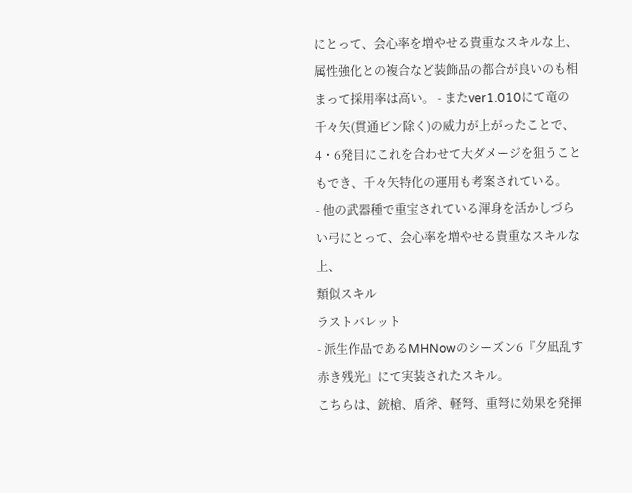にとって、会心率を増やせる貴重なスキルな上、
属性強化との複合など装飾品の都合が良いのも相まって採用率は高い。 - またver1.010にて竜の千々矢(貫通ビン除く)の威力が上がったことで、
4・6発目にこれを合わせて大ダメージを狙うこともでき、千々矢特化の運用も考案されている。
- 他の武器種で重宝されている渾身を活かしづらい弓にとって、会心率を増やせる貴重なスキルな上、
類似スキル
ラストバレット
- 派生作品であるMHNowのシーズン6『夕凪乱す赤き残光』にて実装されたスキル。
こちらは、銃槍、盾斧、軽弩、重弩に効果を発揮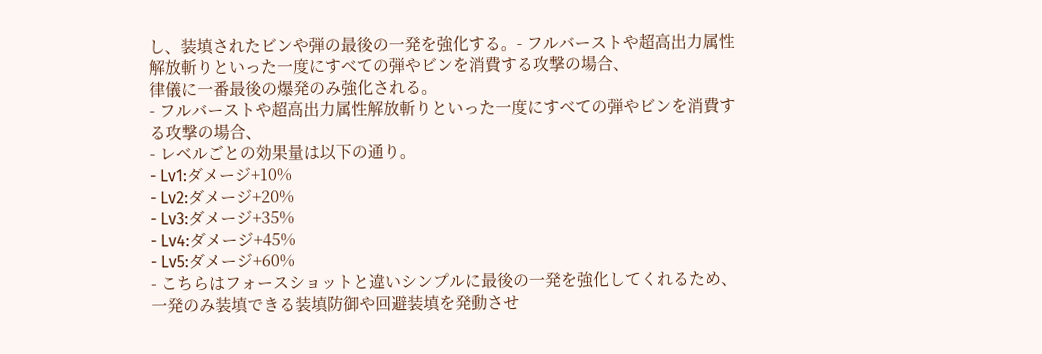し、装填されたビンや弾の最後の一発を強化する。- フルバーストや超高出力属性解放斬りといった一度にすべての弾やビンを消費する攻撃の場合、
律儀に一番最後の爆発のみ強化される。
- フルバーストや超高出力属性解放斬りといった一度にすべての弾やビンを消費する攻撃の場合、
- レベルごとの効果量は以下の通り。
- Lv1:ダメージ+10%
- Lv2:ダメージ+20%
- Lv3:ダメージ+35%
- Lv4:ダメージ+45%
- Lv5:ダメージ+60%
- こちらはフォースショットと違いシンプルに最後の一発を強化してくれるため、
一発のみ装填できる装填防御や回避装填を発動させ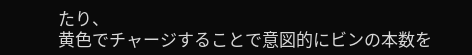たり、
黄色でチャージすることで意図的にビンの本数を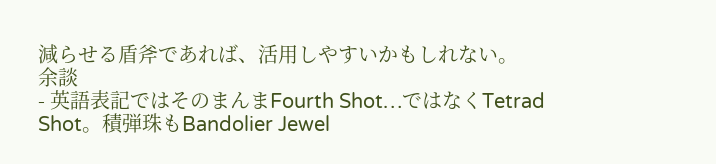減らせる盾斧であれば、活用しやすいかもしれない。
余談
- 英語表記ではそのまんまFourth Shot…ではなくTetrad Shot。積弾珠もBandolier Jewel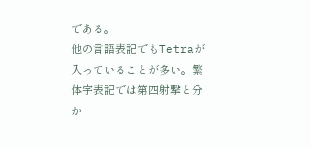である。
他の言語表記でもTetraが入っていることが多い。繁体字表記では第四射撃と分か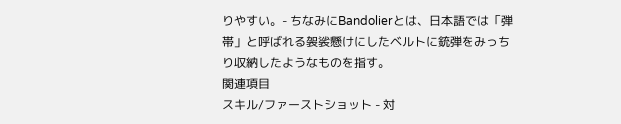りやすい。- ちなみにBandolierとは、日本語では「弾帯」と呼ばれる袈裟懸けにしたベルトに銃弾をみっちり収納したようなものを指す。
関連項目
スキル/ファーストショット - 対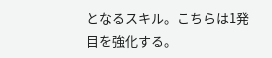となるスキル。こちらは1発目を強化する。